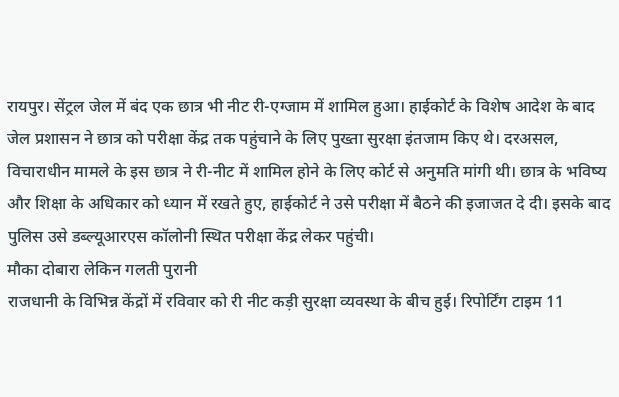रायपुर। सेंट्रल जेल में बंद एक छात्र भी नीट री-एग्जाम में शामिल हुआ। हाईकोर्ट के विशेष आदेश के बाद जेल प्रशासन ने छात्र को परीक्षा केंद्र तक पहुंचाने के लिए पुख्ता सुरक्षा इंतजाम किए थे। दरअसल, विचाराधीन मामले के इस छात्र ने री-नीट में शामिल होने के लिए कोर्ट से अनुमति मांगी थी। छात्र के भविष्य और शिक्षा के अधिकार को ध्यान में रखते हुए, हाईकोर्ट ने उसे परीक्षा में बैठने की इजाजत दे दी। इसके बाद पुलिस उसे डब्ल्यूआरएस कॉलोनी स्थित परीक्षा केंद्र लेकर पहुंची।
मौका दोबारा लेकिन गलती पुरानी
राजधानी के विभिन्न केंद्रों में रविवार को री नीट कड़ी सुरक्षा व्यवस्था के बीच हुई। रिपोर्टिंग टाइम 11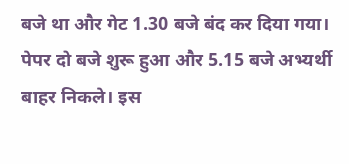बजे था और गेट 1.30 बजे बंद कर दिया गया। पेपर दो बजे शुरू हुआ और 5.15 बजे अभ्यर्थी बाहर निकले। इस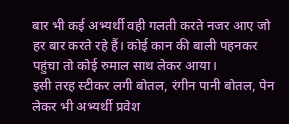बार भी कई अभ्यर्थी वही गलती करते नजर आए जो हर बार करते रहे हैं। कोई कान की बाली पहनकर पहुंचा तो कोई रुमाल साथ लेकर आया।
इसी तरह स्टीकर लगी बोतल, रंगीन पानी बोतल, पेन लेकर भी अभ्यर्थी प्रवेश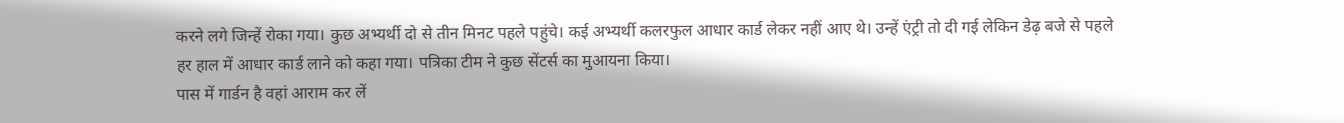करने लगे जिन्हें रोका गया। कुछ अभ्यर्थी दो से तीन मिनट पहले पहुंचे। कई अभ्यर्थी कलरफुल आधार कार्ड लेकर नहीं आए थे। उन्हें एंट्री तो दी गई लेकिन डेढ़ बजे से पहले हर हाल में आधार कार्ड लाने को कहा गया। पत्रिका टीम ने कुछ सेंटर्स का मुआयना किया।
पास में गार्डन है वहां आराम कर लें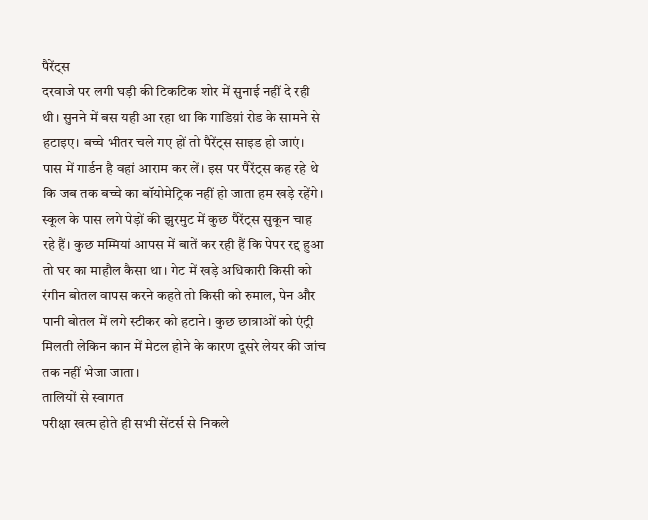पैरेंट्स
दरवाजे पर लगी घड़ी की टिकटिक शोर में सुनाई नहीं दे रही थी। सुनने में बस यही आ रहा था कि गाडिय़ां रोड के सामने से हटाइए। बच्चे भीतर चले गए हों तो पैरेंट्स साइड हो जाएं। पास में गार्डन है वहां आराम कर लें। इस पर पैरेंट्स कह रहे थे कि जब तक बच्चे का बॉयोमेट्रिक नहीं हो जाता हम खड़े रहेंगे। स्कूल के पास लगे पेड़ों की झुरमुट में कुछ पैरेंट्स सुकून चाह रहे हैं। कुछ मम्मियां आपस में बातें कर रही हैं कि पेपर रद्द हुआ तो घर का माहौल कैसा था। गेट में खड़े अधिकारी किसी को रंगीन बोतल वापस करने कहते तो किसी को रुमाल, पेन और पानी बोतल में लगे स्टीकर को हटाने। कुछ छात्राओं को एंट्री मिलती लेकिन कान में मेटल होने के कारण दूसरे लेयर की जांच तक नहीं भेजा जाता।
तालियों से स्वागत
परीक्षा खत्म होते ही सभी सेंटर्स से निकले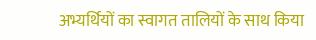अभ्यर्थियों का स्वागत तालियों के साथ किया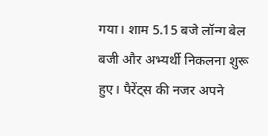गया। शाम 5.15 बजे लॉन्ग बेल बजी और अभ्यर्थी निकलना शुरू हुए। पैरेंट्स की नजर अपने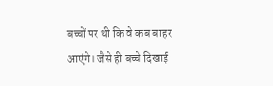बच्चों पर थी कि वे कब बाहर आएंगे। जैसे ही बच्चे दिखाई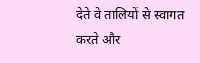देते वे तालियों से स्वागत करते और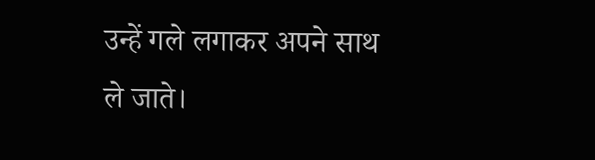उन्हें गले लगाकर अपने साथ ले जाते।